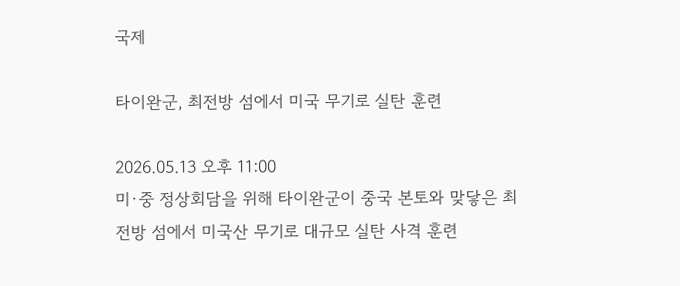국제

타이완군, 최전방 섬에서 미국 무기로 실탄 훈련

2026.05.13 오후 11:00
미·중 정상회담을 위해 타이완군이 중국 본토와 맞닿은 최전방 섬에서 미국산 무기로 대규모 실탄 사격 훈련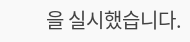을 실시했습니다.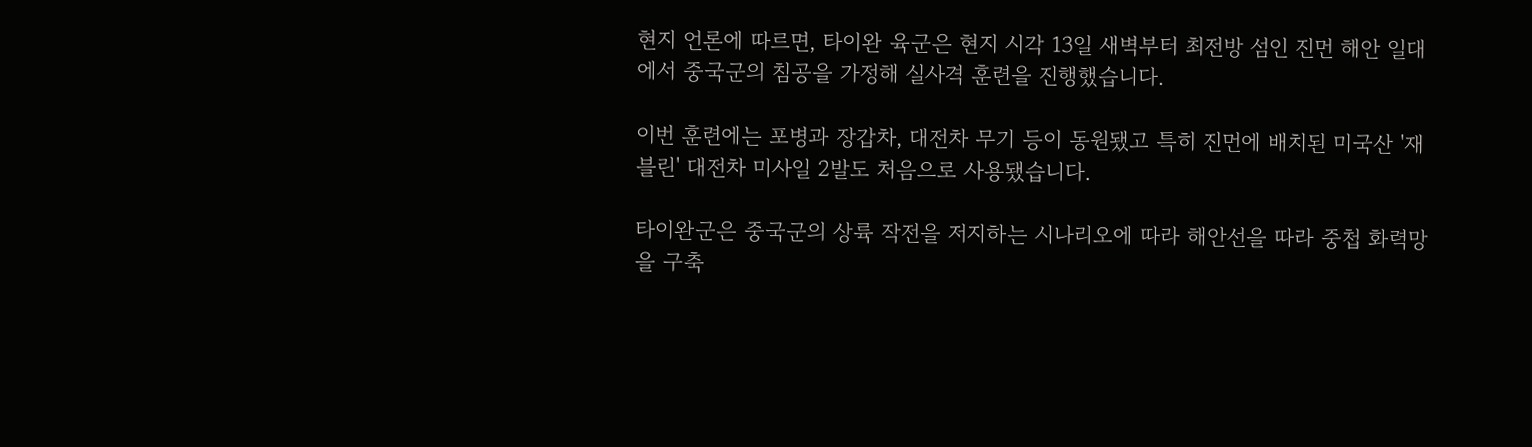현지 언론에 따르면, 타이완 육군은 현지 시각 13일 새벽부터 최전방 섬인 진먼 해안 일대에서 중국군의 침공을 가정해 실사격 훈련을 진행했습니다.

이번 훈련에는 포병과 장갑차, 대전차 무기 등이 동원됐고 특히 진먼에 배치된 미국산 '재블린' 대전차 미사일 2발도 처음으로 사용됐습니다.

타이완군은 중국군의 상륙 작전을 저지하는 시나리오에 따라 해안선을 따라 중첩 화력망을 구축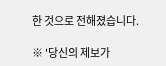한 것으로 전해졌습니다.

※ '당신의 제보가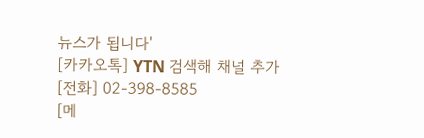뉴스가 됩니다'
[카카오톡] YTN 검색해 채널 추가
[전화] 02-398-8585
[메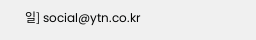일] social@ytn.co.kr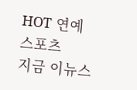HOT 연예 스포츠
지금 이뉴스